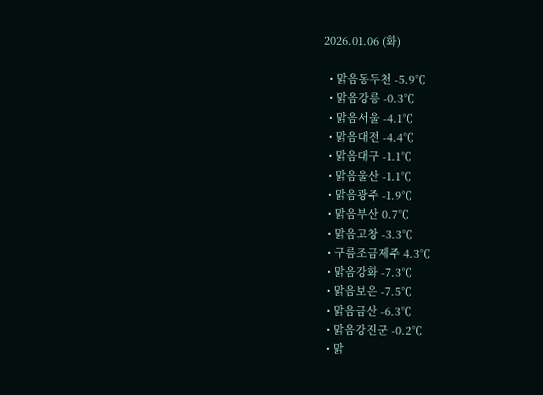2026.01.06 (화)

  • 맑음동두천 -5.9℃
  • 맑음강릉 -0.3℃
  • 맑음서울 -4.1℃
  • 맑음대전 -4.4℃
  • 맑음대구 -1.1℃
  • 맑음울산 -1.1℃
  • 맑음광주 -1.9℃
  • 맑음부산 0.7℃
  • 맑음고창 -3.3℃
  • 구름조금제주 4.3℃
  • 맑음강화 -7.3℃
  • 맑음보은 -7.5℃
  • 맑음금산 -6.3℃
  • 맑음강진군 -0.2℃
  • 맑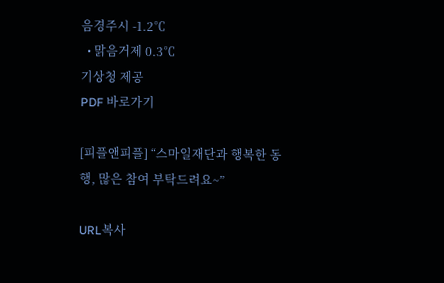음경주시 -1.2℃
  • 맑음거제 0.3℃
기상청 제공
PDF 바로가기

[피플앤피플] “스마일재단과 행복한 동행, 많은 참여 부탁드려요~”

URL복사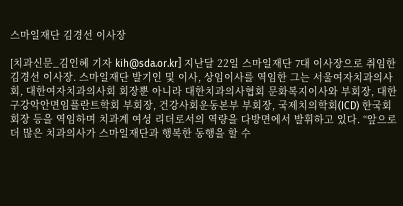스마일재단 김경선 이사장

[치과신문_김인혜 기자 kih@sda.or.kr] 지난달 22일 스마일재단 7대 이사장으로 취임한 김경선 이사장. 스마일재단 발기인 및 이사, 상임이사를 역임한 그는 서울여자치과의사회, 대한여자치과의사회 회장뿐 아니라 대한치과의사협회 문화복지이사와 부회장, 대한구강악안면임플란트학회 부회장, 건강사회운동본부 부회장, 국제치의학회(ICD) 한국회 회장 등을 역임하며 치과계 여성 리더로서의 역량을 다방면에서 발휘하고 있다. “앞으로 더 많은 치과의사가 스마일재단과 행복한 동행을 할 수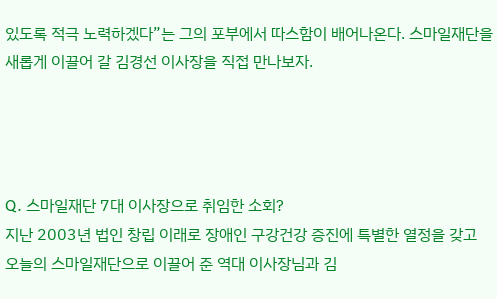있도록 적극 노력하겠다”는 그의 포부에서 따스함이 배어나온다. 스마일재단을 새롭게 이끌어 갈 김경선 이사장을 직접 만나보자.




Q. 스마일재단 7대 이사장으로 취임한 소회?
지난 2003년 법인 창립 이래로 장애인 구강건강 증진에 특별한 열정을 갖고 오늘의 스마일재단으로 이끌어 준 역대 이사장님과 김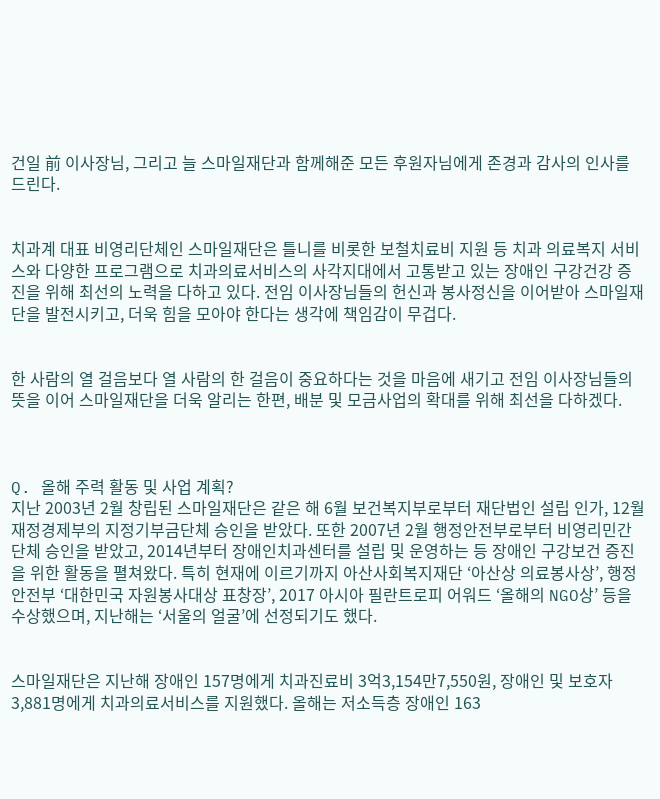건일 前 이사장님, 그리고 늘 스마일재단과 함께해준 모든 후원자님에게 존경과 감사의 인사를 드린다.


치과계 대표 비영리단체인 스마일재단은 틀니를 비롯한 보철치료비 지원 등 치과 의료복지 서비스와 다양한 프로그램으로 치과의료서비스의 사각지대에서 고통받고 있는 장애인 구강건강 증진을 위해 최선의 노력을 다하고 있다. 전임 이사장님들의 헌신과 봉사정신을 이어받아 스마일재단을 발전시키고, 더욱 힘을 모아야 한다는 생각에 책임감이 무겁다.


한 사람의 열 걸음보다 열 사람의 한 걸음이 중요하다는 것을 마음에 새기고 전임 이사장님들의 뜻을 이어 스마일재단을 더욱 알리는 한편, 배분 및 모금사업의 확대를 위해 최선을 다하겠다.



Q. 올해 주력 활동 및 사업 계획?
지난 2003년 2월 창립된 스마일재단은 같은 해 6월 보건복지부로부터 재단법인 설립 인가, 12월 재정경제부의 지정기부금단체 승인을 받았다. 또한 2007년 2월 행정안전부로부터 비영리민간단체 승인을 받았고, 2014년부터 장애인치과센터를 설립 및 운영하는 등 장애인 구강보건 증진을 위한 활동을 펼쳐왔다. 특히 현재에 이르기까지 아산사회복지재단 ‘아산상 의료봉사상’, 행정안전부 ‘대한민국 자원봉사대상 표창장’, 2017 아시아 필란트로피 어워드 ‘올해의 NGO상’ 등을 수상했으며, 지난해는 ‘서울의 얼굴’에 선정되기도 했다.


스마일재단은 지난해 장애인 157명에게 치과진료비 3억3,154만7,550원, 장애인 및 보호자 3,881명에게 치과의료서비스를 지원했다. 올해는 저소득층 장애인 163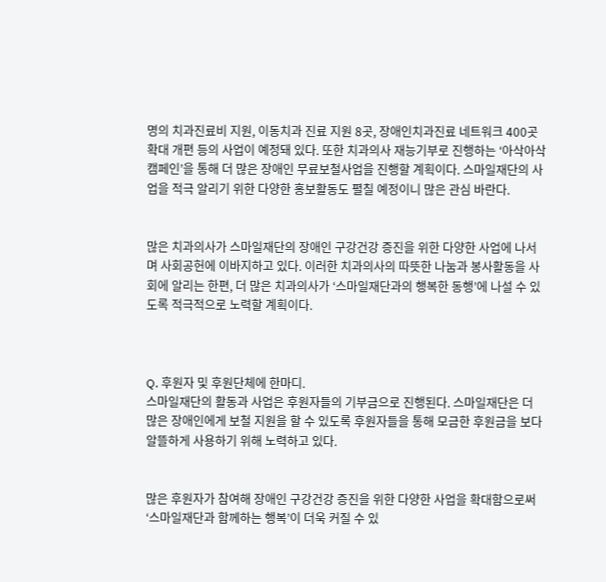명의 치과진료비 지원, 이동치과 진료 지원 8곳, 장애인치과진료 네트워크 400곳 확대 개편 등의 사업이 예정돼 있다. 또한 치과의사 재능기부로 진행하는 ‘아삭아삭 캠페인’을 통해 더 많은 장애인 무료보철사업을 진행할 계획이다. 스마일재단의 사업을 적극 알리기 위한 다양한 홍보활동도 펼칠 예정이니 많은 관심 바란다.


많은 치과의사가 스마일재단의 장애인 구강건강 증진을 위한 다양한 사업에 나서며 사회공헌에 이바지하고 있다. 이러한 치과의사의 따뜻한 나눔과 봉사활동을 사회에 알리는 한편, 더 많은 치과의사가 ‘스마일재단과의 행복한 동행’에 나설 수 있도록 적극적으로 노력할 계획이다.



Q. 후원자 및 후원단체에 한마디.
스마일재단의 활동과 사업은 후원자들의 기부금으로 진행된다. 스마일재단은 더 많은 장애인에게 보철 지원을 할 수 있도록 후원자들을 통해 모금한 후원금을 보다 알뜰하게 사용하기 위해 노력하고 있다.


많은 후원자가 참여해 장애인 구강건강 증진을 위한 다양한 사업을 확대함으로써 ‘스마일재단과 함께하는 행복’이 더욱 커질 수 있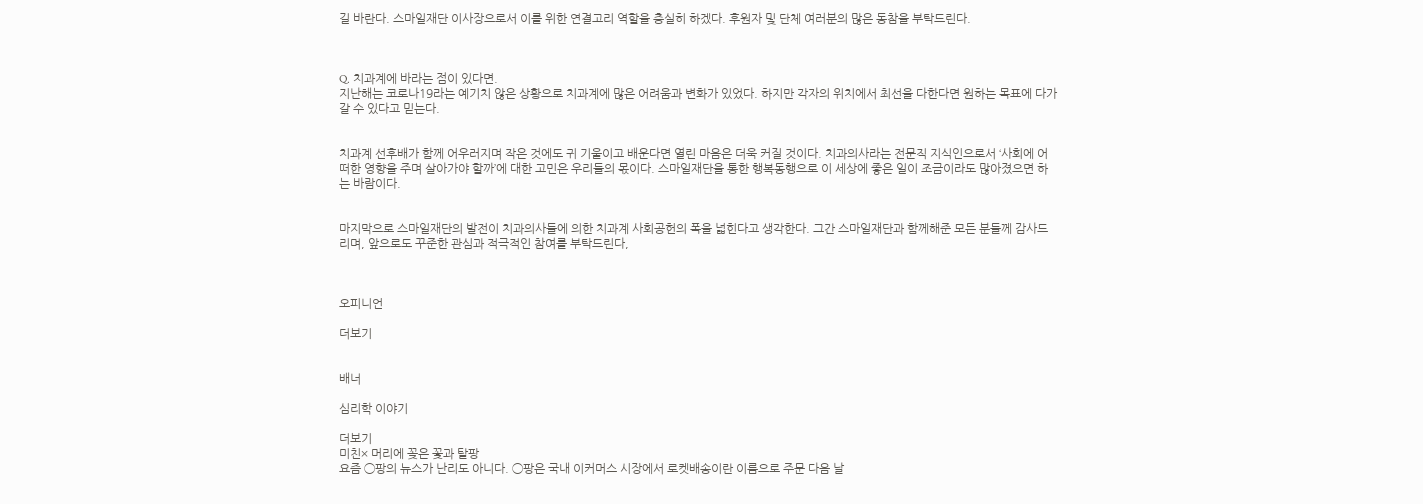길 바란다. 스마일재단 이사장으로서 이를 위한 연결고리 역할을 충실히 하겠다. 후원자 및 단체 여러분의 많은 동참을 부탁드린다.



Q. 치과계에 바라는 점이 있다면.
지난해는 코로나19라는 예기치 않은 상황으로 치과계에 많은 어려움과 변화가 있었다. 하지만 각자의 위치에서 최선을 다한다면 원하는 목표에 다가갈 수 있다고 믿는다.


치과계 선후배가 함께 어우러지며 작은 것에도 귀 기울이고 배운다면 열린 마음은 더욱 커질 것이다. 치과의사라는 전문직 지식인으로서 ‘사회에 어떠한 영향을 주며 살아가야 할까’에 대한 고민은 우리들의 몫이다. 스마일재단을 통한 행복동행으로 이 세상에 좋은 일이 조금이라도 많아졌으면 하는 바람이다.


마지막으로 스마일재단의 발전이 치과의사들에 의한 치과계 사회공헌의 폭을 넓힌다고 생각한다. 그간 스마일재단과 함께해준 모든 분들께 감사드리며, 앞으로도 꾸준한 관심과 적극적인 참여를 부탁드린다,



오피니언

더보기


배너

심리학 이야기

더보기
미친× 머리에 꽂은 꽃과 탈팡
요즘 ◯팡의 뉴스가 난리도 아니다. ◯팡은 국내 이커머스 시장에서 로켓배송이란 이름으로 주문 다음 날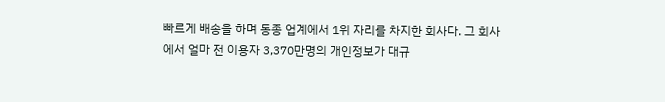빠르게 배송을 하며 동종 업계에서 1위 자리를 차지한 회사다. 그 회사에서 얼마 전 이용자 3,370만명의 개인정보가 대규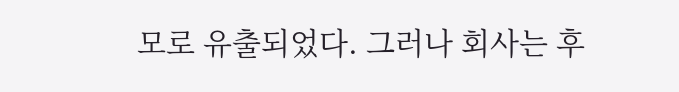모로 유출되었다. 그러나 회사는 후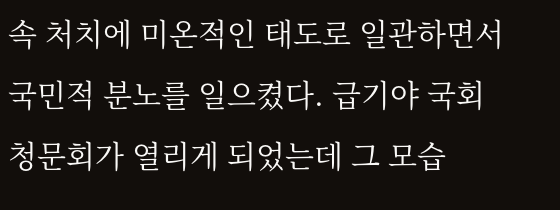속 처치에 미온적인 태도로 일관하면서 국민적 분노를 일으켰다. 급기야 국회청문회가 열리게 되었는데 그 모습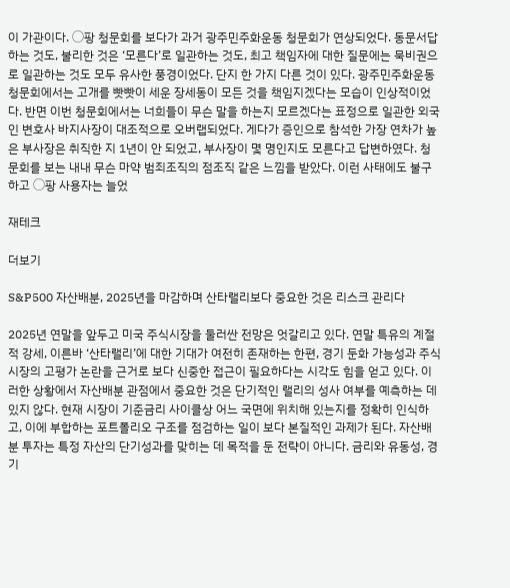이 가관이다. ◯팡 청문회를 보다가 과거 광주민주화운동 청문회가 연상되었다. 동문서답하는 것도, 불리한 것은 ‘모른다’로 일관하는 것도, 최고 책임자에 대한 질문에는 묵비권으로 일관하는 것도 모두 유사한 풍경이었다. 단지 한 가지 다른 것이 있다. 광주민주화운동 청문회에서는 고개를 빳빳이 세운 장세동이 모든 것을 책임지겠다는 모습이 인상적이었다. 반면 이번 청문회에서는 너희들이 무슨 말을 하는지 모르겠다는 표정으로 일관한 외국인 변호사 바지사장이 대조적으로 오버랩되었다. 게다가 증인으로 참석한 가장 연차가 높은 부사장은 취직한 지 1년이 안 되었고, 부사장이 몇 명인지도 모른다고 답변하였다. 청문회를 보는 내내 무슨 마약 범죄조직의 점조직 같은 느낌을 받았다. 이런 사태에도 불구하고 ◯팡 사용자는 늘었

재테크

더보기

S&P500 자산배분, 2025년을 마감하며 산타랠리보다 중요한 것은 리스크 관리다

2025년 연말을 앞두고 미국 주식시장을 둘러싼 전망은 엇갈리고 있다. 연말 특유의 계절적 강세, 이른바 ‘산타랠리’에 대한 기대가 여전히 존재하는 한편, 경기 둔화 가능성과 주식시장의 고평가 논란을 근거로 보다 신중한 접근이 필요하다는 시각도 힘을 얻고 있다. 이러한 상황에서 자산배분 관점에서 중요한 것은 단기적인 랠리의 성사 여부를 예측하는 데 있지 않다. 현재 시장이 기준금리 사이클상 어느 국면에 위치해 있는지를 정확히 인식하고, 이에 부합하는 포트폴리오 구조를 점검하는 일이 보다 본질적인 과제가 된다. 자산배분 투자는 특정 자산의 단기성과를 맞히는 데 목적을 둔 전략이 아니다. 금리와 유동성, 경기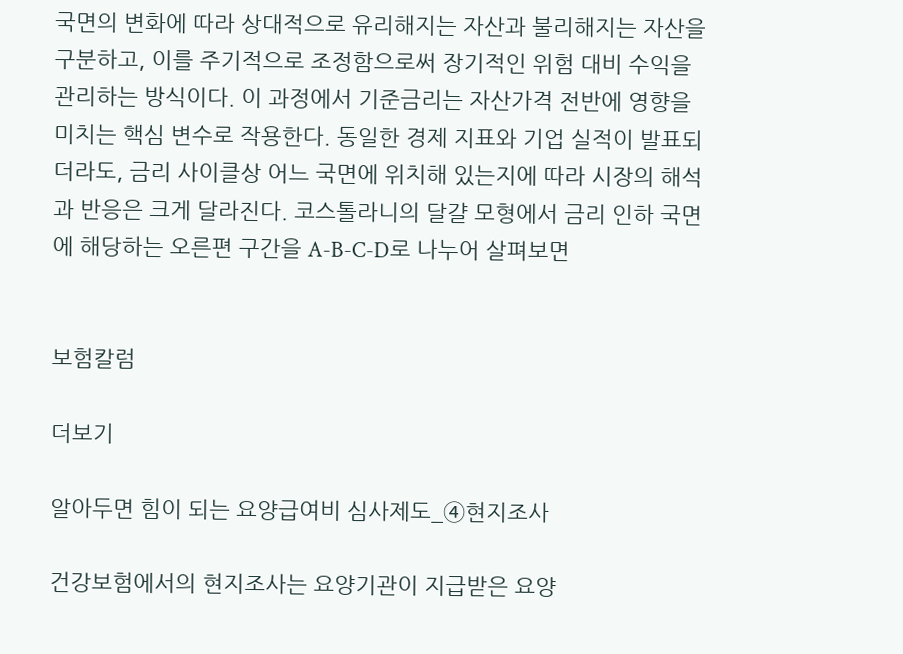국면의 변화에 따라 상대적으로 유리해지는 자산과 불리해지는 자산을 구분하고, 이를 주기적으로 조정함으로써 장기적인 위험 대비 수익을 관리하는 방식이다. 이 과정에서 기준금리는 자산가격 전반에 영향을 미치는 핵심 변수로 작용한다. 동일한 경제 지표와 기업 실적이 발표되더라도, 금리 사이클상 어느 국면에 위치해 있는지에 따라 시장의 해석과 반응은 크게 달라진다. 코스톨라니의 달걀 모형에서 금리 인하 국면에 해당하는 오른편 구간을 A-B-C-D로 나누어 살펴보면


보험칼럼

더보기

알아두면 힘이 되는 요양급여비 심사제도_④현지조사

건강보험에서의 현지조사는 요양기관이 지급받은 요양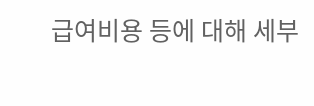급여비용 등에 대해 세부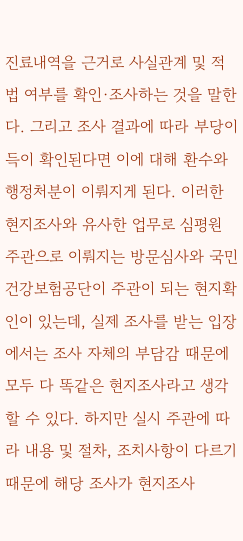진료내역을 근거로 사실관계 및 적법 여부를 확인·조사하는 것을 말한다. 그리고 조사 결과에 따라 부당이득이 확인된다면 이에 대해 환수와 행정처분이 이뤄지게 된다. 이러한 현지조사와 유사한 업무로 심평원 주관으로 이뤄지는 방문심사와 국민건강보험공단이 주관이 되는 현지확인이 있는데, 실제 조사를 받는 입장에서는 조사 자체의 부담감 때문에 모두 다 똑같은 현지조사라고 생각할 수 있다. 하지만 실시 주관에 따라 내용 및 절차, 조치사항이 다르기 때문에 해당 조사가 현지조사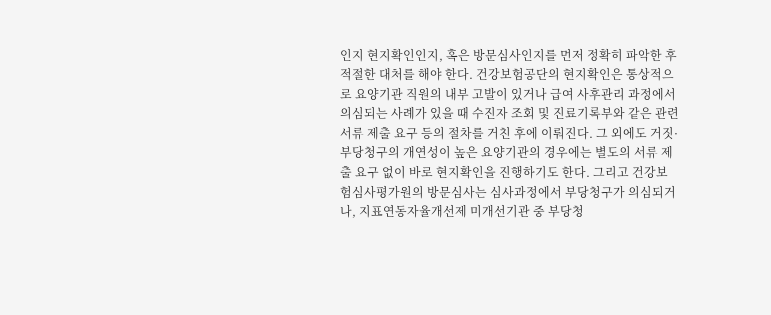인지 현지확인인지, 혹은 방문심사인지를 먼저 정확히 파악한 후 적절한 대처를 해야 한다. 건강보험공단의 현지확인은 통상적으로 요양기관 직원의 내부 고발이 있거나 급여 사후관리 과정에서 의심되는 사례가 있을 때 수진자 조회 및 진료기록부와 같은 관련 서류 제출 요구 등의 절차를 거친 후에 이뤄진다. 그 외에도 거짓·부당청구의 개연성이 높은 요양기관의 경우에는 별도의 서류 제출 요구 없이 바로 현지확인을 진행하기도 한다. 그리고 건강보험심사평가원의 방문심사는 심사과정에서 부당청구가 의심되거나, 지표연동자율개선제 미개선기관 중 부당청